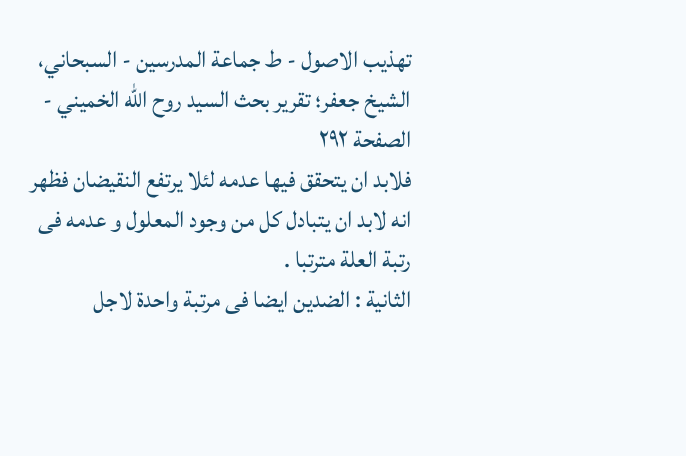تهذيب الاصول - ط جماعة المدرسين - السبحاني، الشيخ جعفر؛ تقرير بحث السيد روح الله الخميني - الصفحة ٢٩٢
فلابد ان يتحقق فيها عدمه لئلا يرتفع النقيضان فظهر انه لابد ان يتبادل كل من وجود المعلول و عدمه فى رتبة العلة مترتبا .
الثانية : الضدين ايضا فى مرتبة واحدة لاجل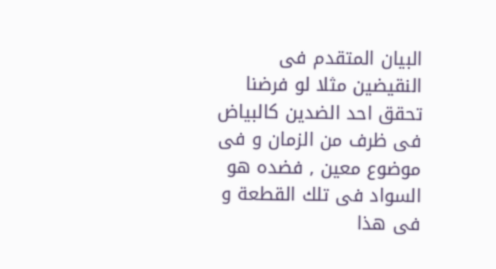البيان المتقدم فى النقيضين مثلا لو فرضنا تحقق احد الضدين كالبياض فى ظرف من الزمان و فى موضوع معين , فضده هو السواد فى تلك القطعة و فى هذا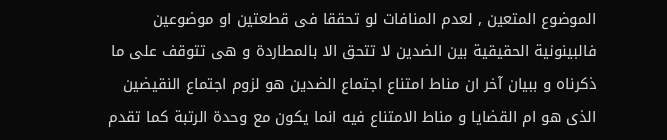الموضوع المتعين , لعدم المنافات لو تحققا فى قطعتين او موضوعين فالبينونية الحقيقية بين الضدين لا تتحق الا بالمطاردة و هى تتوقف على ما ذكرناه و ببيان آخر ان مناط امتناع اجتماع الضدين هو لزوم اجتماع النقيضين الذى هو ام القضايا و مناط الامتناع فيه انما يكون مع وحدة الرتبة كما تقدم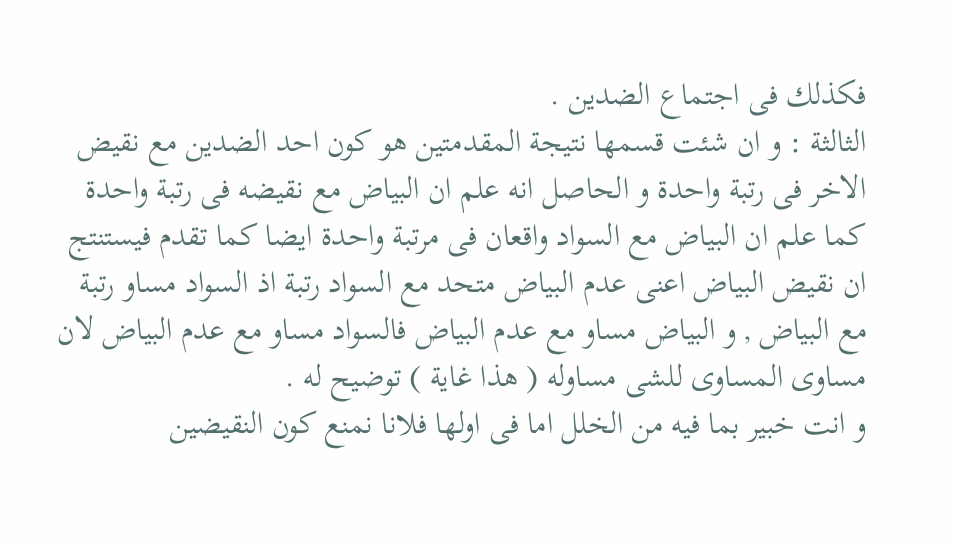فكذلك فى اجتماع الضدين .
الثالثة : و ان شئت قسمها نتيجة المقدمتين هو كون احد الضدين مع نقيض الاخر فى رتبة واحدة و الحاصل انه علم ان البياض مع نقيضه فى رتبة واحدة كما علم ان البياض مع السواد واقعان فى مرتبة واحدة ايضا كما تقدم فيستنتج ان نقيض البياض اعنى عدم البياض متحد مع السواد رتبة اذ السواد مساو رتبة مع البياض , و البياض مساو مع عدم البياض فالسواد مساو مع عدم البياض لان مساوى المساوى للشى مساوله ( هذا غاية ) توضيح له .
و انت خبير بما فيه من الخلل اما فى اولها فلانا نمنع كون النقيضين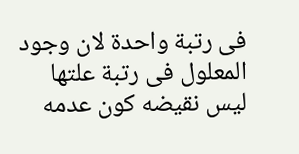فى رتبة واحدة لان وجود المعلول فى رتبة علتها ليس نقيضه كون عدمه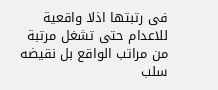فى رتبتها اذلا واقعية للاعدام حتى تشغل مرتبة من مراتب الواقع بل نقيضه سلب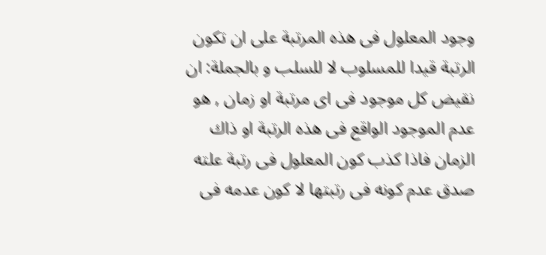وجود المعلول فى هذه المرتبة على ان تكون الرتبة قيدا للمسلوب لا للسلب و بالجملة: ان نقيض كل موجود فى اى مرتبة او زمان , هو عدم الموجود الواقع فى هذه الرتبة او ذاك الزمان فاذا كذب كون المعلول فى رتبة علته صدق عدم كونه فى رتبتها لا كون عدمه فى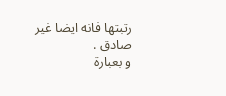رتبتها فانه ايضا غير صادق .
و بعبارة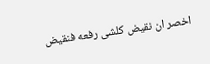اخصر ان نقيض كلشى رفعه فنقيض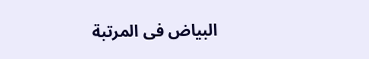البياض فى المرتبة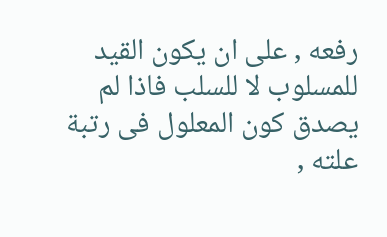رفعه , على ان يكون القيد للمسلوب لا للسلب فاذا لم يصدق كون المعلول فى رتبة علته ,